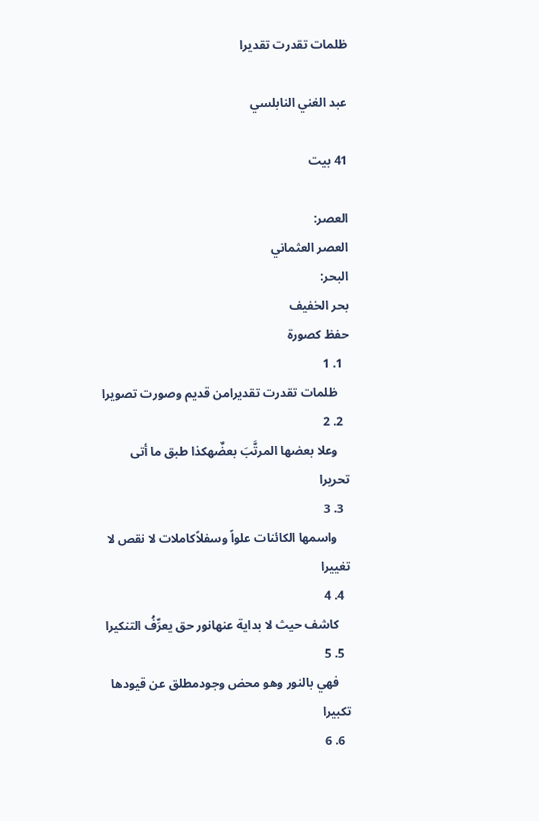ظلمات تقدرت تقديرا

عبد الغني النابلسي

41 بيت

العصر:
العصر العثماني
البحر:
بحر الخفيف
حفظ كصورة
  1. 1
    ظلمات تقدرت تقديرامن قديم وصورت تصويرا
  2. 2
    وعلا بعضها المرتَّبَ بعضٌهكذا طبق ما أتى تحريرا
  3. 3
    واسمها الكائنات علواً وسفلاًكاملات لا نقص لا تغييرا
  4. 4
    كاشف حيث لا بداية عنهانور حق يعرِّفُ التنكيرا
  5. 5
    فهي بالنور وهو محض وجودمطلق عن قيودها تكبيرا
  6. 6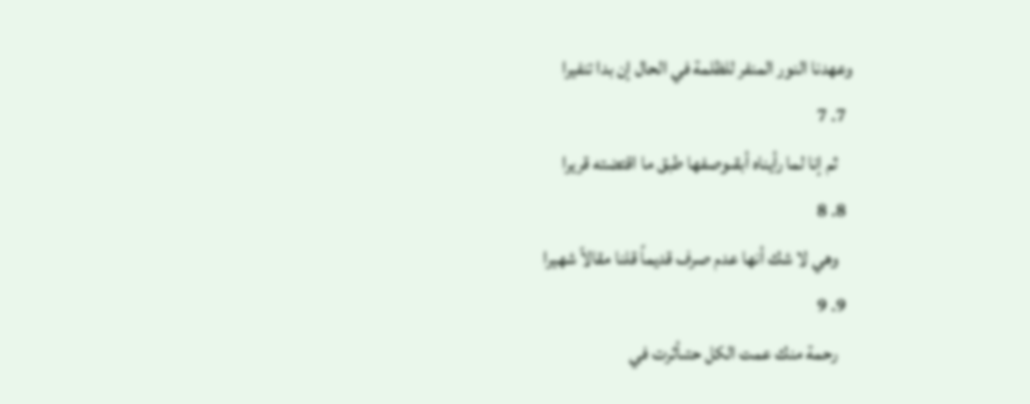وعهدنا النور المنفر للظلمة في الحال إن بدا تنفيرا
  7. 7
    ثم إنا لما رأيناه أبقىوصفها طبق ما اقتضته قريرا
  8. 8
    وهي لا شك أنها عدم صرف قديماً قلنا مقالاً شهيرا
  9. 9
    رحمة منك عمت الكل حتىأثرت في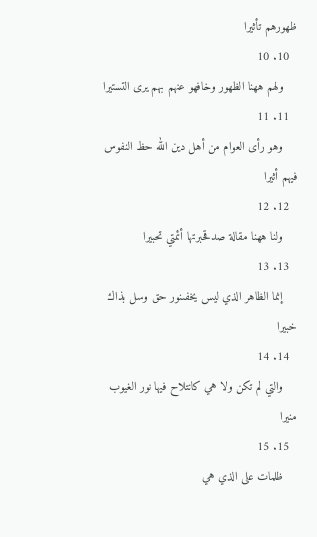ظهورهم تأثيرا
  10. 10
    ولهم ههنا الظهور وخافهو عنهم بهم يرى التستيرا
  11. 11
    وهو رأى العوام من أهل دين الله حظ النفوس فيهم أثيرا
  12. 12
    ولنا ههنا مقالة صدقحبرتها أئمتي تحبيرا
  13. 13
    إنما الظاهر الذي ليس يخفىنور حق وسل بذاك خبيرا
  14. 14
    والتي لم تكن ولا هي كانتلاح فيها نور الغيوب منيرا
  15. 15
    ظلمات على الذي هي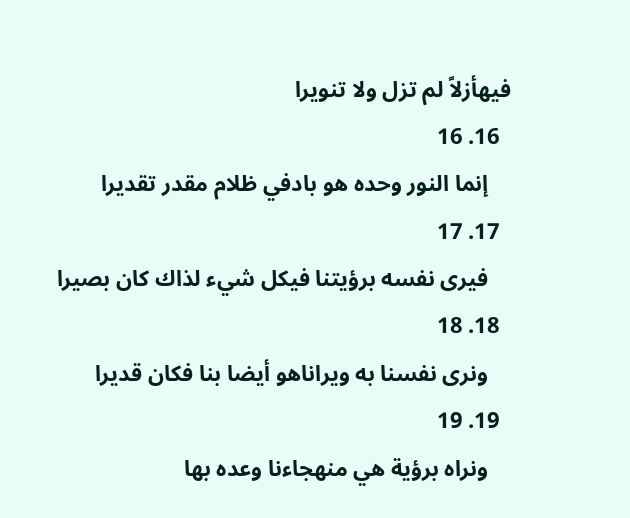فيهأزلاً لم تزل ولا تنويرا
  16. 16
    إنما النور وحده هو بادفي ظلام مقدر تقديرا
  17. 17
    فيرى نفسه برؤيتنا فيكل شيء لذاك كان بصيرا
  18. 18
    ونرى نفسنا به ويراناهو أيضا بنا فكان قديرا
  19. 19
    ونراه برؤية هي منهجاءنا وعده بها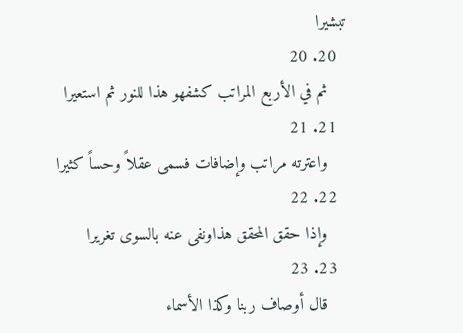تبشيرا
  20. 20
    ثم في الأربع المراتب كشفهو هذا للنور ثم استعيرا
  21. 21
    واعترته مراتب وإضافات فسمى عقلاً وحساً كثيرا
  22. 22
    وإذا حقق المحقق هذاونفى عنه بالسوى تغريرا
  23. 23
    قال أوصاف ربنا وكذا الأسماء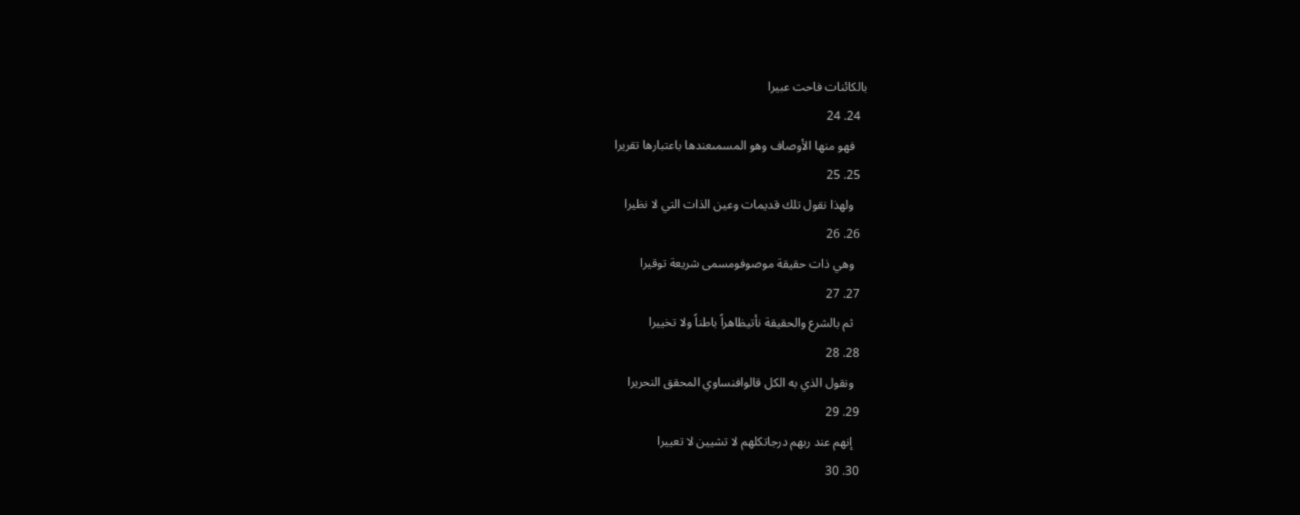بالكائنات فاحت عبيرا
  24. 24
    فهو منها الأوصاف وهو المسمىعندها باعتبارها تقريرا
  25. 25
    ولهذا نقول تلك قديمات وعين الذات التي لا نظيرا
  26. 26
    وهي ذات حقيقة موصوفومسمى شريعة توقيرا
  27. 27
    ثم بالشرع والحقيقة نأتيظاهراً باطناً ولا تخييرا
  28. 28
    ونقول الذي به الكل قالوافنساوي المحقق النحريرا
  29. 29
    إنهم عند ربهم درجاتكلهم لا تشيين لا تعييرا
  30. 30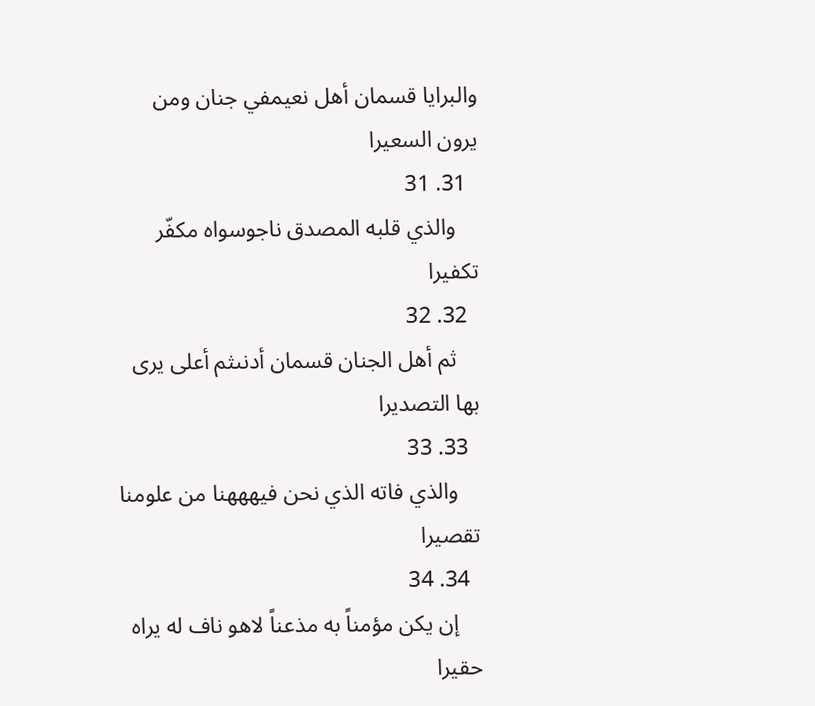والبرايا قسمان أهل نعيمفي جنان ومن يرون السعيرا
  31. 31
    والذي قلبه المصدق ناجوسواه مكفّر تكفيرا
  32. 32
    ثم أهل الجنان قسمان أدنىثم أعلى يرى بها التصديرا
  33. 33
    والذي فاته الذي نحن فيهههنا من علومنا تقصيرا
  34. 34
    إن يكن مؤمناً به مذعناً لاهو ناف له يراه حقيرا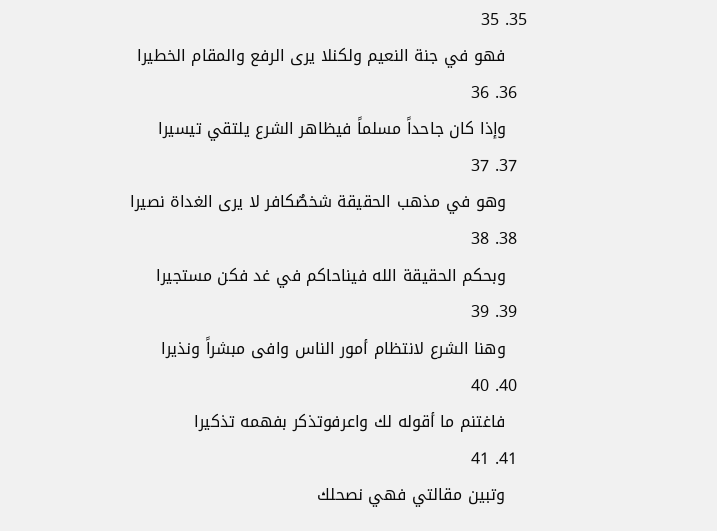35. 35
    فهو في جنة النعيم ولكنلا يرى الرفع والمقام الخطيرا
  36. 36
    وإذا كان جاحداً مسلماً فيظاهر الشرع يلتقي تيسيرا
  37. 37
    وهو في مذهب الحقيقة شخصٌكافر لا يرى الغداة نصيرا
  38. 38
    وبحكم الحقيقة الله فيناحاكم في غد فكن مستجيرا
  39. 39
    وهنا الشرع لانتظام أمور الناس وافى مبشراً ونذيرا
  40. 40
    فاغتنم ما أقوله لك واعرفوتذكر بفهمه تذكيرا
  41. 41
    وتبين مقالتي فهي نصحلك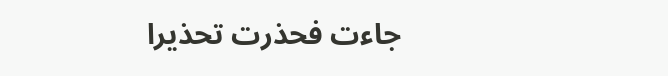جاءت فحذرت تحذيرا